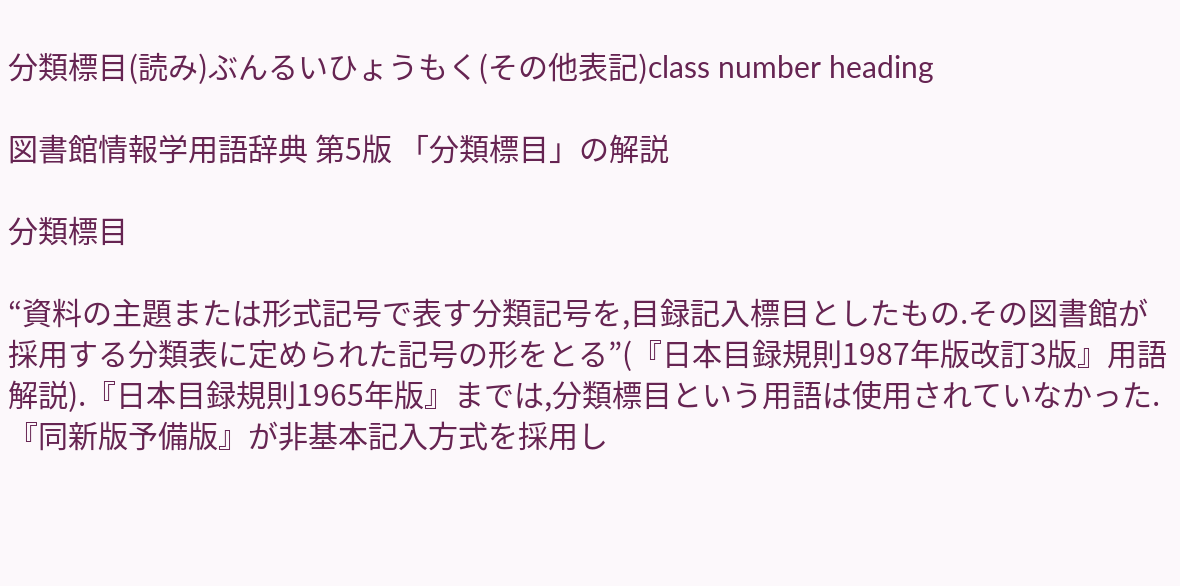分類標目(読み)ぶんるいひょうもく(その他表記)class number heading

図書館情報学用語辞典 第5版 「分類標目」の解説

分類標目

“資料の主題または形式記号で表す分類記号を,目録記入標目としたもの.その図書館が採用する分類表に定められた記号の形をとる”(『日本目録規則1987年版改訂3版』用語解説).『日本目録規則1965年版』までは,分類標目という用語は使用されていなかった.『同新版予備版』が非基本記入方式を採用し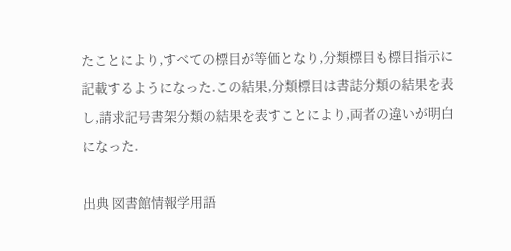たことにより,すべての標目が等価となり,分類標目も標目指示に記載するようになった.この結果,分類標目は書誌分類の結果を表し,請求記号書架分類の結果を表すことにより,両者の違いが明白になった.

出典 図書館情報学用語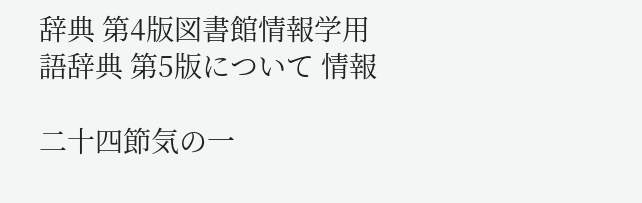辞典 第4版図書館情報学用語辞典 第5版について 情報

二十四節気の一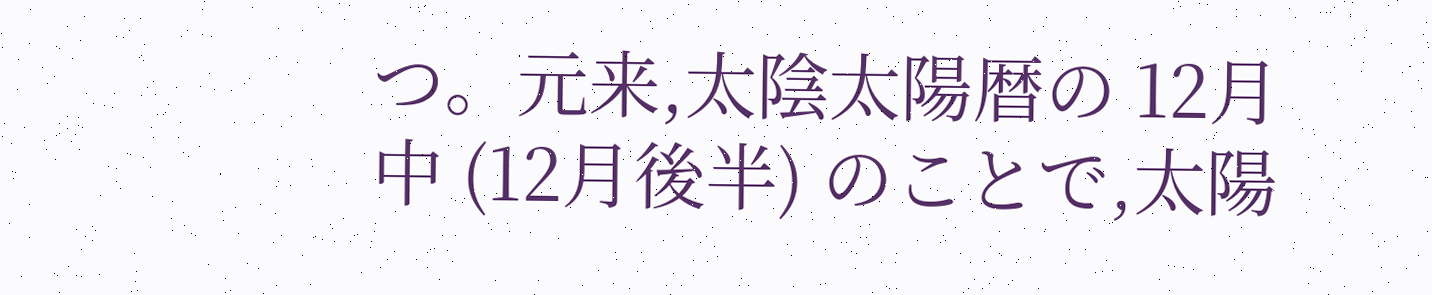つ。元来,太陰太陽暦の 12月中 (12月後半) のことで,太陽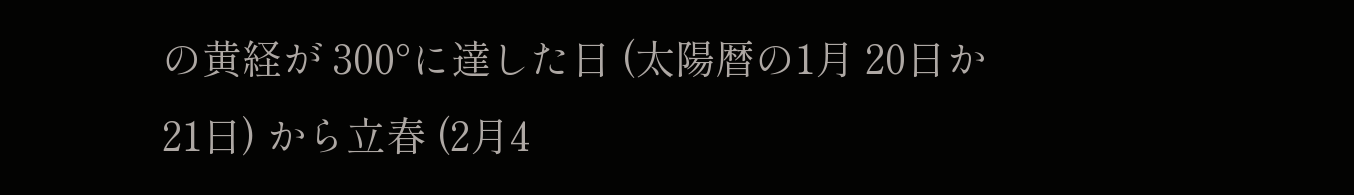の黄経が 300°に達した日 (太陽暦の1月 20日か 21日) から立春 (2月4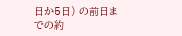日か5日) の前日までの約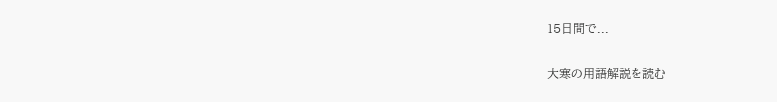15日間で...

大寒の用語解説を読む